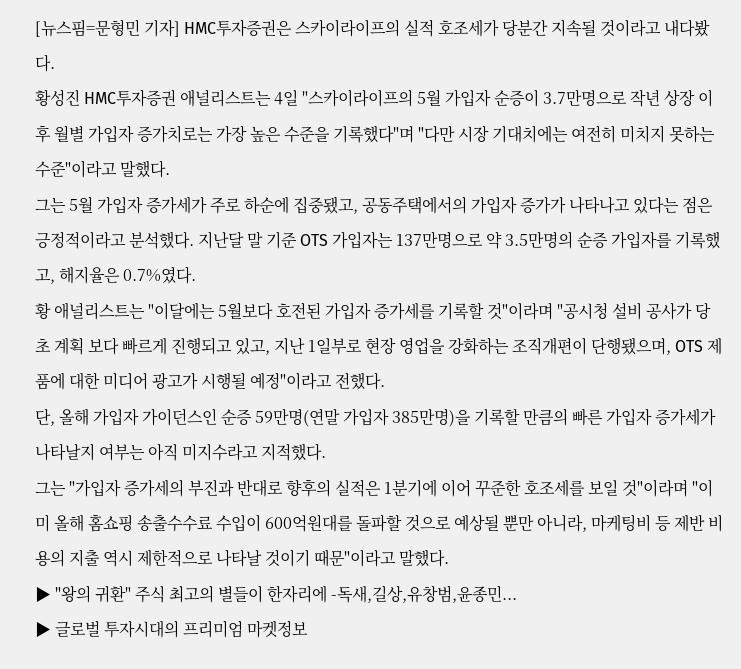[뉴스핌=문형민 기자] HMC투자증권은 스카이라이프의 실적 호조세가 당분간 지속될 것이라고 내다봤다.
황성진 HMC투자증권 애널리스트는 4일 "스카이라이프의 5월 가입자 순증이 3.7만명으로 작년 상장 이후 월별 가입자 증가치로는 가장 높은 수준을 기록했다"며 "다만 시장 기대치에는 여전히 미치지 못하는 수준"이라고 말했다.
그는 5월 가입자 증가세가 주로 하순에 집중됐고, 공동주택에서의 가입자 증가가 나타나고 있다는 점은 긍정적이라고 분석했다. 지난달 말 기준 OTS 가입자는 137만명으로 약 3.5만명의 순증 가입자를 기록했고, 해지율은 0.7%였다.
황 애널리스트는 "이달에는 5월보다 호전된 가입자 증가세를 기록할 것"이라며 "공시청 설비 공사가 당초 계획 보다 빠르게 진행되고 있고, 지난 1일부로 현장 영업을 강화하는 조직개편이 단행됐으며, OTS 제품에 대한 미디어 광고가 시행될 예정"이라고 전했다.
단, 올해 가입자 가이던스인 순증 59만명(연말 가입자 385만명)을 기록할 만큼의 빠른 가입자 증가세가 나타날지 여부는 아직 미지수라고 지적했다.
그는 "가입자 증가세의 부진과 반대로 향후의 실적은 1분기에 이어 꾸준한 호조세를 보일 것"이라며 "이미 올해 홈쇼핑 송출수수료 수입이 600억원대를 돌파할 것으로 예상될 뿐만 아니라, 마케팅비 등 제반 비용의 지출 역시 제한적으로 나타날 것이기 때문"이라고 말했다.
▶ "왕의 귀환" 주식 최고의 별들이 한자리에 -독새,길상,유창범,윤종민...
▶ 글로벌 투자시대의 프리미엄 마켓정보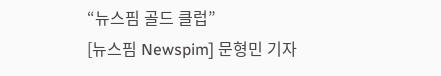“뉴스핌 골드 클럽”
[뉴스핌 Newspim] 문형민 기자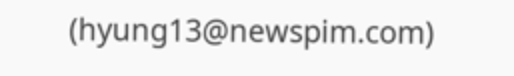(hyung13@newspim.com)